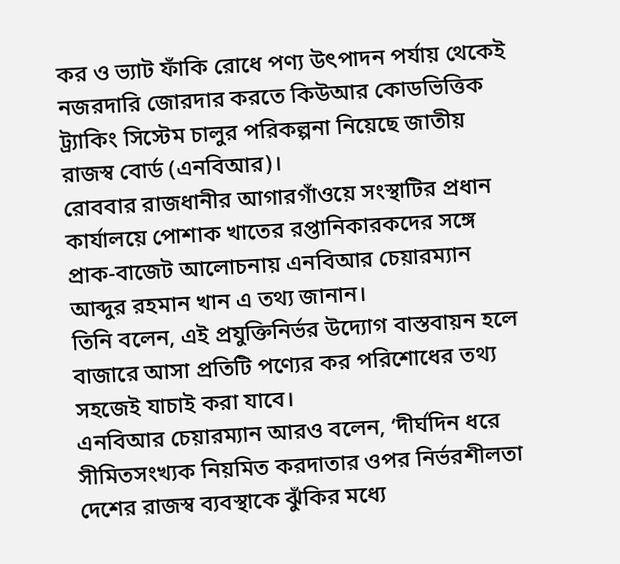কর ও ভ্যাট ফাঁকি রোধে পণ্য উৎপাদন পর্যায় থেকেই নজরদারি জোরদার করতে কিউআর কোডভিত্তিক ট্র্যাকিং সিস্টেম চালুর পরিকল্পনা নিয়েছে জাতীয় রাজস্ব বোর্ড (এনবিআর)।
রোববার রাজধানীর আগারগাঁওয়ে সংস্থাটির প্রধান কার্যালয়ে পোশাক খাতের রপ্তানিকারকদের সঙ্গে প্রাক-বাজেট আলোচনায় এনবিআর চেয়ারম্যান আব্দুর রহমান খান এ তথ্য জানান।
তিনি বলেন, এই প্রযুক্তিনির্ভর উদ্যোগ বাস্তবায়ন হলে বাজারে আসা প্রতিটি পণ্যের কর পরিশোধের তথ্য সহজেই যাচাই করা যাবে।
এনবিআর চেয়ারম্যান আরও বলেন, ‘দীর্ঘদিন ধরে সীমিতসংখ্যক নিয়মিত করদাতার ওপর নির্ভরশীলতা দেশের রাজস্ব ব্যবস্থাকে ঝুঁকির মধ্যে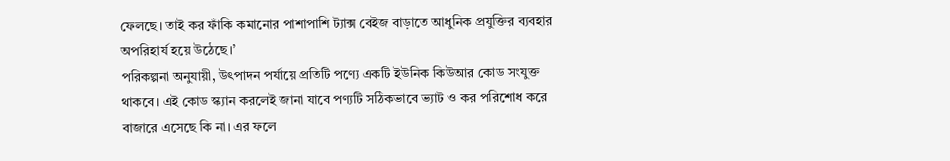ফেলছে। তাই কর ফাঁকি কমানোর পাশাপাশি ট্যাক্স বেইজ বাড়াতে আধুনিক প্রযুক্তির ব্যবহার অপরিহার্য হয়ে উঠেছে।’
পরিকল্পনা অনুযায়ী, উৎপাদন পর্যায়ে প্রতিটি পণ্যে একটি ইউনিক কিউআর কোড সংযুক্ত থাকবে। এই কোড স্ক্যান করলেই জানা যাবে পণ্যটি সঠিকভাবে ভ্যাট ও কর পরিশোধ করে বাজারে এসেছে কি না। এর ফলে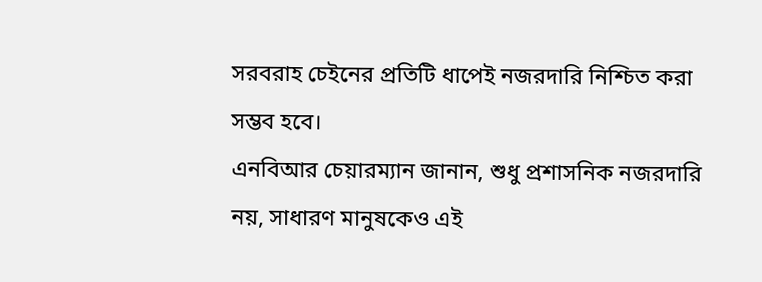সরবরাহ চেইনের প্রতিটি ধাপেই নজরদারি নিশ্চিত করা সম্ভব হবে।
এনবিআর চেয়ারম্যান জানান, শুধু প্রশাসনিক নজরদারি নয়, সাধারণ মানুষকেও এই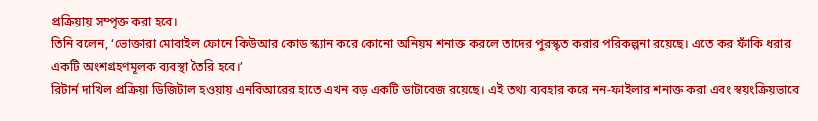প্রক্রিয়ায় সম্পৃক্ত করা হবে।
তিনি বলেন, ‘ভোক্তারা মোবাইল ফোনে কিউআর কোড স্ক্যান করে কোনো অনিয়ম শনাক্ত করলে তাদের পুরস্কৃত করার পরিকল্পনা রয়েছে। এতে কর ফাঁকি ধরার একটি অংশগ্রহণমূলক ব্যবস্থা তৈরি হবে।’
রিটার্ন দাখিল প্রক্রিয়া ডিজিটাল হওয়ায় এনবিআরের হাতে এখন বড় একটি ডাটাবেজ রয়েছে। এই তথ্য ব্যবহার করে নন-ফাইলার শনাক্ত করা এবং স্বয়ংক্রিয়ভাবে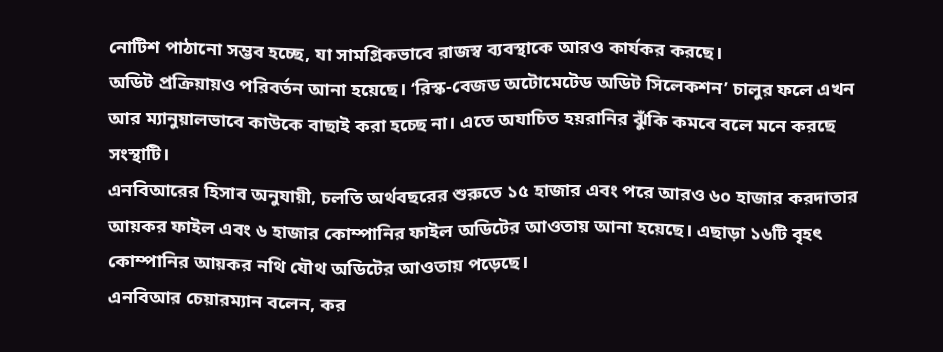নোটিশ পাঠানো সম্ভব হচ্ছে, যা সামগ্রিকভাবে রাজস্ব ব্যবস্থাকে আরও কার্যকর করছে।
অডিট প্রক্রিয়ায়ও পরিবর্তন আনা হয়েছে। ‘রিস্ক-বেজড অটোমেটেড অডিট সিলেকশন’ চালুর ফলে এখন আর ম্যানুয়ালভাবে কাউকে বাছাই করা হচ্ছে না। এতে অযাচিত হয়রানির ঝুঁকি কমবে বলে মনে করছে সংস্থাটি।
এনবিআরের হিসাব অনুযায়ী, চলতি অর্থবছরের শুরুতে ১৫ হাজার এবং পরে আরও ৬০ হাজার করদাতার আয়কর ফাইল এবং ৬ হাজার কোম্পানির ফাইল অডিটের আওতায় আনা হয়েছে। এছাড়া ১৬টি বৃহৎ কোম্পানির আয়কর নথি যৌথ অডিটের আওতায় পড়েছে।
এনবিআর চেয়ারম্যান বলেন, কর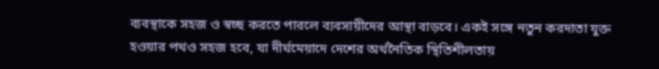ব্যবস্থাকে সহজ ও স্বচ্ছ করতে পারলে ব্যবসায়ীদের আস্থা বাড়বে। একই সঙ্গে নতুন করদাতা যুক্ত হওয়ার পথও সহজ হবে, যা দীর্ঘমেয়াদে দেশের অর্থনৈতিক স্থিতিশীলতায়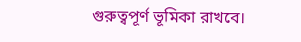গুরুত্বপূর্ণ ভূমিকা রাখবে।